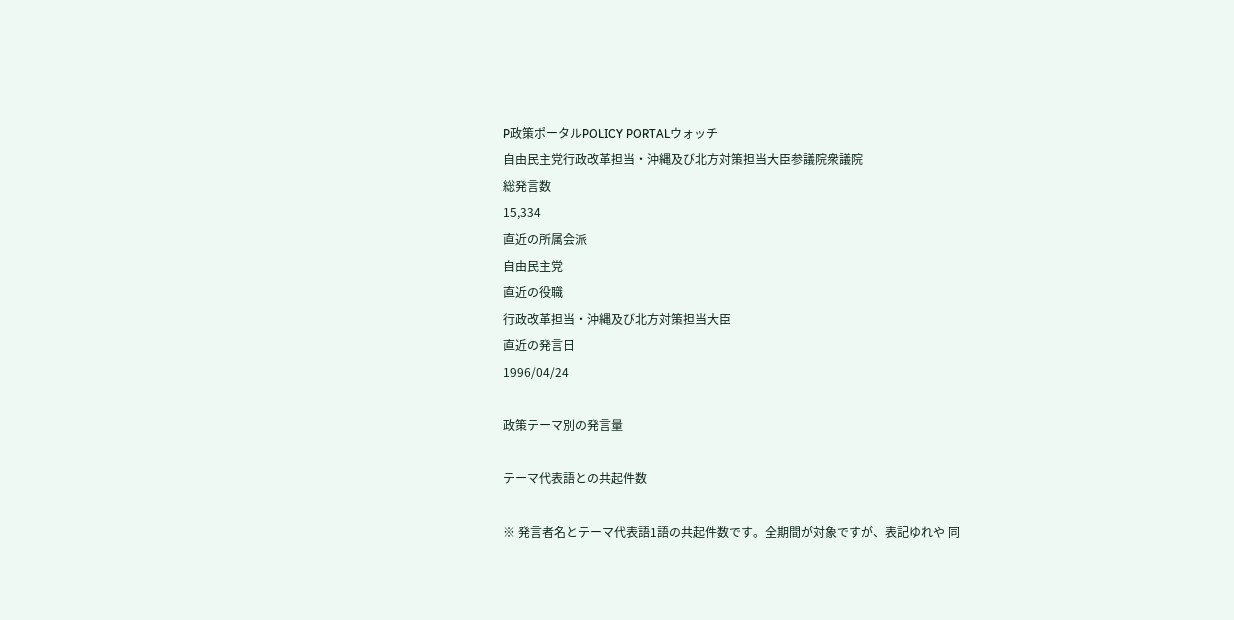P政策ポータルPOLICY PORTALウォッチ
自由民主党行政改革担当・沖縄及び北方対策担当大臣参議院衆議院
総発言数
15,334
直近の所属会派
自由民主党
直近の役職
行政改革担当・沖縄及び北方対策担当大臣
直近の発言日
1996/04/24

政策テーマ別の発言量

テーマ代表語との共起件数

※ 発言者名とテーマ代表語1語の共起件数です。全期間が対象ですが、表記ゆれや 同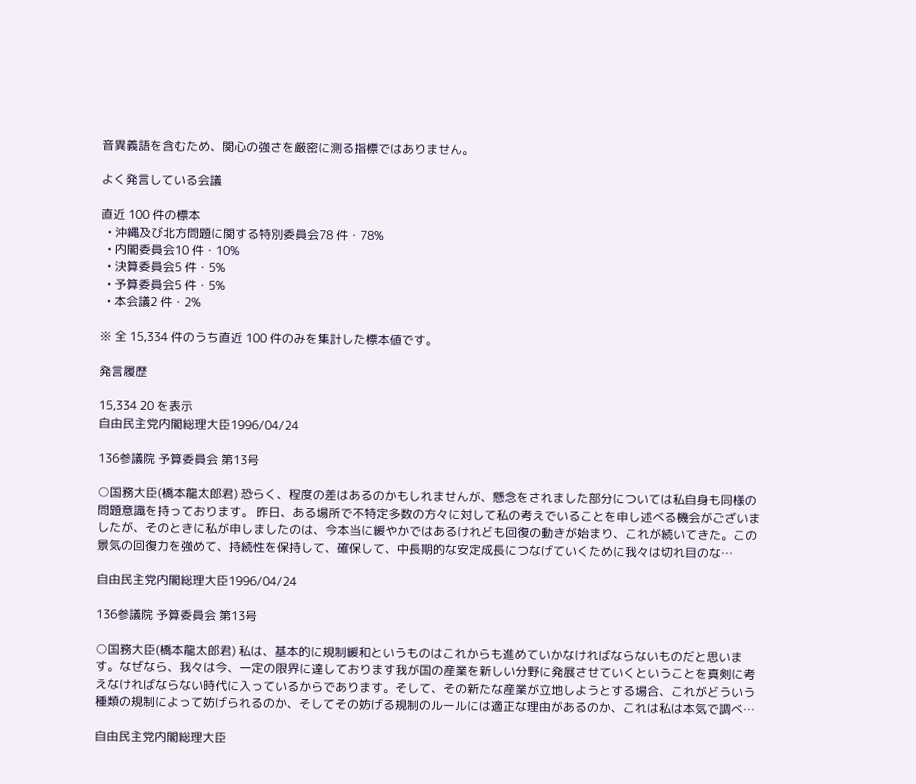音異義語を含むため、関心の強さを厳密に測る指標ではありません。

よく発言している会議

直近 100 件の標本
  • 沖縄及び北方問題に関する特別委員会78 件・78%
  • 内閣委員会10 件・10%
  • 決算委員会5 件・5%
  • 予算委員会5 件・5%
  • 本会議2 件・2%

※ 全 15,334 件のうち直近 100 件のみを集計した標本値です。

発言履歴

15,334 20 を表示
自由民主党内閣総理大臣1996/04/24

136参議院 予算委員会 第13号

○国務大臣(橋本龍太郎君) 恐らく、程度の差はあるのかもしれませんが、懸念をされました部分については私自身も同様の問題意識を持っております。 昨日、ある場所で不特定多数の方々に対して私の考えでいることを申し述べる機会がございましたが、そのときに私が申しましたのは、今本当に緩やかではあるけれども回復の動きが始まり、これが続いてきた。この景気の回復力を強めて、持続性を保持して、確保して、中長期的な安定成長につなげていくために我々は切れ目のな…

自由民主党内閣総理大臣1996/04/24

136参議院 予算委員会 第13号

○国務大臣(橋本龍太郎君) 私は、基本的に規制緩和というものはこれからも進めていかなければならないものだと思います。なぜなら、我々は今、一定の限界に達しております我が国の産業を新しい分野に発展させていくということを真剣に考えなければならない時代に入っているからであります。そして、その新たな産業が立地しようとする場合、これがどういう種類の規制によって妨げられるのか、そしてその妨げる規制のルールには適正な理由があるのか、これは私は本気で調べ…

自由民主党内閣総理大臣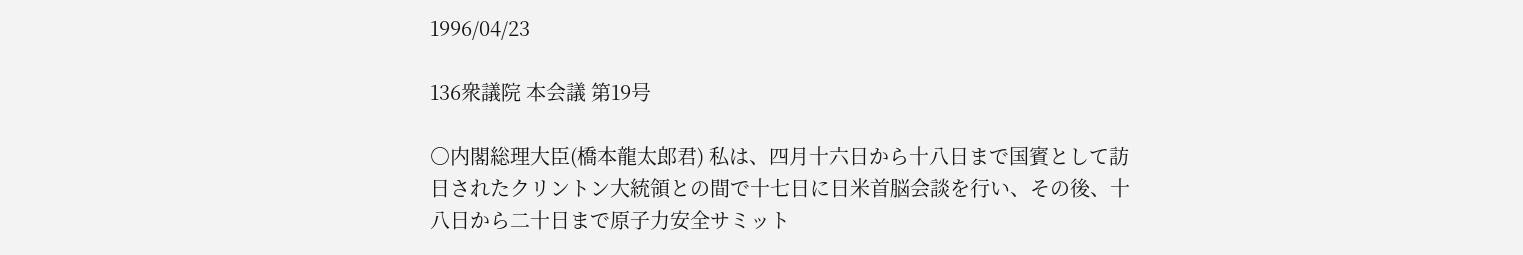1996/04/23

136衆議院 本会議 第19号

○内閣総理大臣(橋本龍太郎君) 私は、四月十六日から十八日まで国賓として訪日されたクリントン大統領との間で十七日に日米首脳会談を行い、その後、十八日から二十日まで原子力安全サミット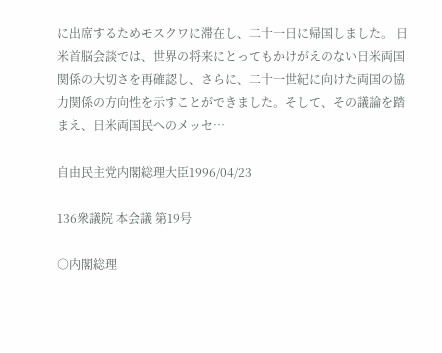に出席するためモスクワに滞在し、二十一日に帰国しました。 日米首脳会談では、世界の将来にとってもかけがえのない日米両国関係の大切さを再確認し、さらに、二十一世紀に向けた両国の協力関係の方向性を示すことができました。そして、その議論を踏まえ、日米両国民へのメッセ…

自由民主党内閣総理大臣1996/04/23

136衆議院 本会議 第19号

○内閣総理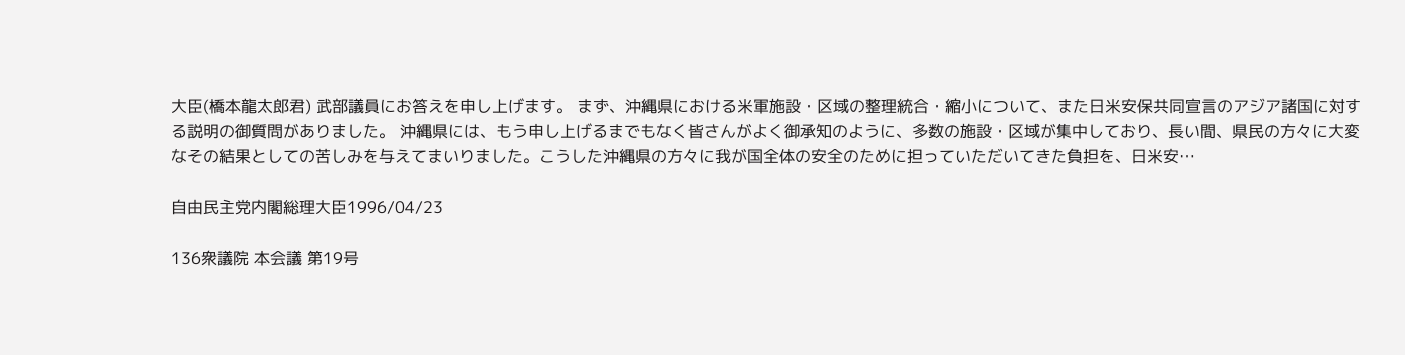大臣(橋本龍太郎君) 武部議員にお答えを申し上げます。 まず、沖縄県における米軍施設・区域の整理統合・縮小について、また日米安保共同宣言のアジア諸国に対する説明の御質問がありました。 沖縄県には、もう申し上げるまでもなく皆さんがよく御承知のように、多数の施設・区域が集中しており、長い間、県民の方々に大変なその結果としての苦しみを与えてまいりました。こうした沖縄県の方々に我が国全体の安全のために担っていただいてきた負担を、日米安…

自由民主党内閣総理大臣1996/04/23

136衆議院 本会議 第19号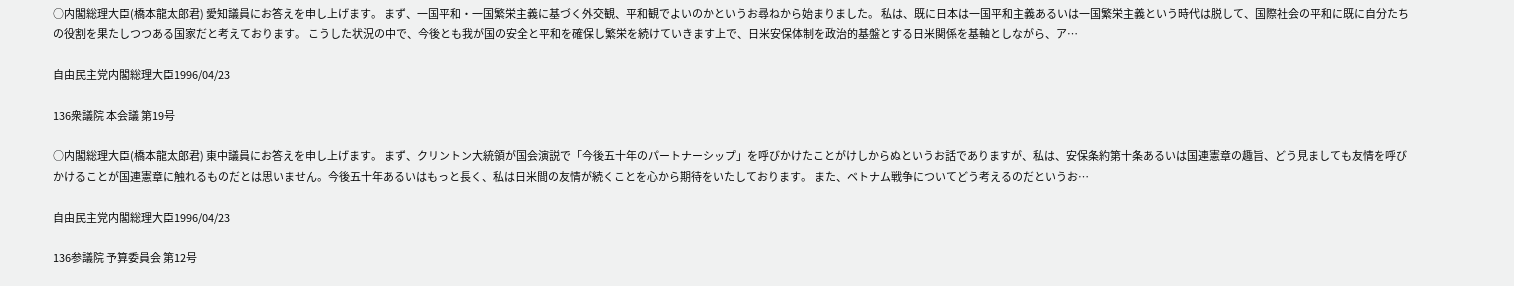○内閣総理大臣(橋本龍太郎君) 愛知議員にお答えを申し上げます。 まず、一国平和・一国繁栄主義に基づく外交観、平和観でよいのかというお尋ねから始まりました。 私は、既に日本は一国平和主義あるいは一国繁栄主義という時代は脱して、国際社会の平和に既に自分たちの役割を果たしつつある国家だと考えております。 こうした状況の中で、今後とも我が国の安全と平和を確保し繁栄を続けていきます上で、日米安保体制を政治的基盤とする日米関係を基軸としながら、ア…

自由民主党内閣総理大臣1996/04/23

136衆議院 本会議 第19号

○内閣総理大臣(橋本龍太郎君) 東中議員にお答えを申し上げます。 まず、クリントン大統領が国会演説で「今後五十年のパートナーシップ」を呼びかけたことがけしからぬというお話でありますが、私は、安保条約第十条あるいは国連憲章の趣旨、どう見ましても友情を呼びかけることが国連憲章に触れるものだとは思いません。今後五十年あるいはもっと長く、私は日米間の友情が続くことを心から期待をいたしております。 また、ベトナム戦争についてどう考えるのだというお…

自由民主党内閣総理大臣1996/04/23

136参議院 予算委員会 第12号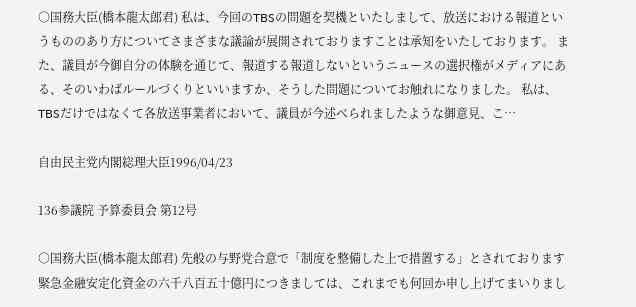○国務大臣(橋本龍太郎君) 私は、今回のTBSの問題を契機といたしまして、放送における報道というもののあり方についてさまざまな議論が展開されておりますことは承知をいたしております。 また、議員が今御自分の体験を通じて、報道する報道しないというニュースの選択権がメディアにある、そのいわばルールづくりといいますか、そうした問題についてお触れになりました。 私は、TBSだけではなくて各放送事業者において、議員が今述べられましたような御意見、こ…

自由民主党内閣総理大臣1996/04/23

136参議院 予算委員会 第12号

○国務大臣(橋本龍太郎君) 先般の与野党合意で「制度を整備した上で措置する」とされております緊急金融安定化資金の六千八百五十億円につきましては、これまでも何回か申し上げてまいりまし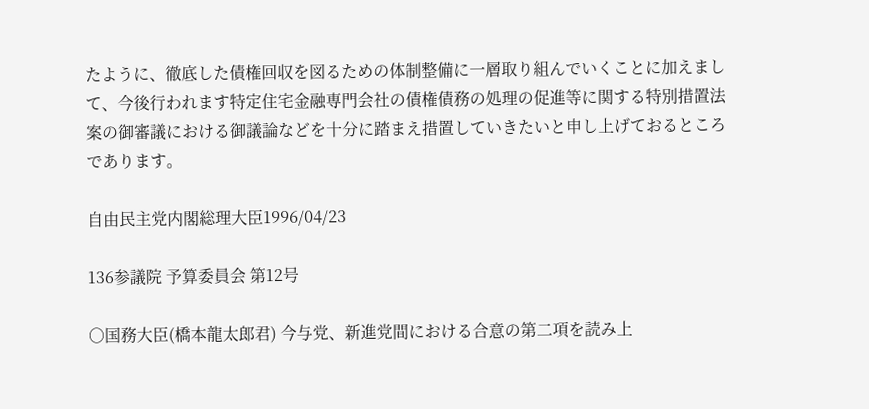たように、徹底した債権回収を図るための体制整備に一層取り組んでいくことに加えまして、今後行われます特定住宅金融専門会社の債権債務の処理の促進等に関する特別措置法案の御審議における御議論などを十分に踏まえ措置していきたいと申し上げておるところであります。

自由民主党内閣総理大臣1996/04/23

136参議院 予算委員会 第12号

○国務大臣(橋本龍太郎君) 今与党、新進党間における合意の第二項を読み上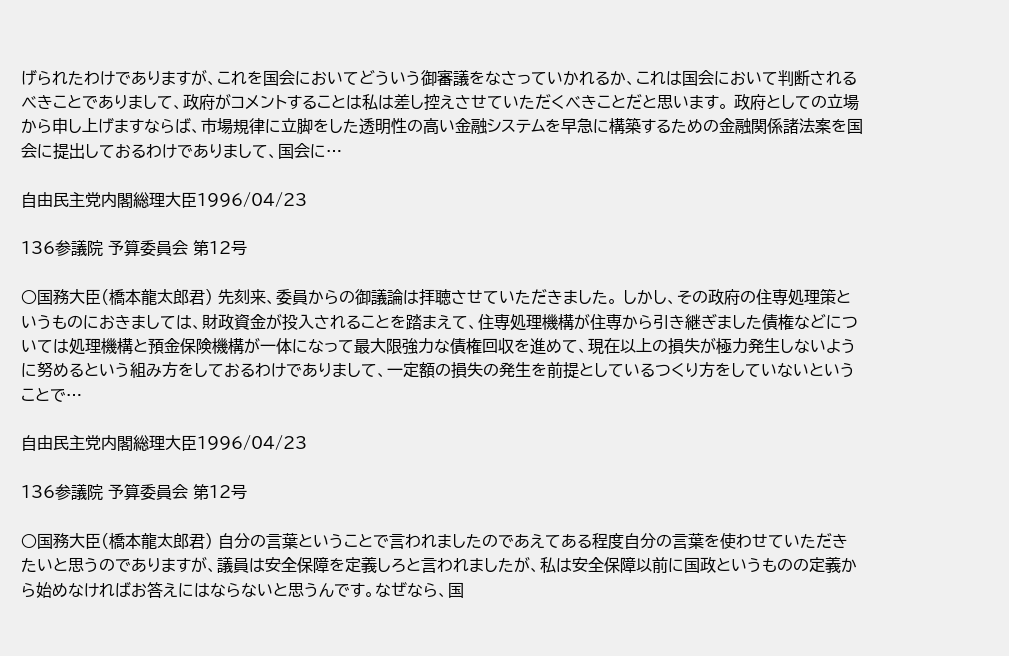げられたわけでありますが、これを国会においてどういう御審議をなさっていかれるか、これは国会において判断されるべきことでありまして、政府がコメントすることは私は差し控えさせていただくべきことだと思います。 政府としての立場から申し上げますならば、市場規律に立脚をした透明性の高い金融システムを早急に構築するための金融関係諸法案を国会に提出しておるわけでありまして、国会に…

自由民主党内閣総理大臣1996/04/23

136参議院 予算委員会 第12号

○国務大臣(橋本龍太郎君) 先刻来、委員からの御議論は拝聴させていただきました。 しかし、その政府の住専処理策というものにおきましては、財政資金が投入されることを踏まえて、住専処理機構が住専から引き継ぎました債権などについては処理機構と預金保険機構が一体になって最大限強力な債権回収を進めて、現在以上の損失が極力発生しないように努めるという組み方をしておるわけでありまして、一定額の損失の発生を前提としているつくり方をしていないということで…

自由民主党内閣総理大臣1996/04/23

136参議院 予算委員会 第12号

○国務大臣(橋本龍太郎君) 自分の言葉ということで言われましたのであえてある程度自分の言葉を使わせていただきたいと思うのでありますが、議員は安全保障を定義しろと言われましたが、私は安全保障以前に国政というものの定義から始めなければお答えにはならないと思うんです。なぜなら、国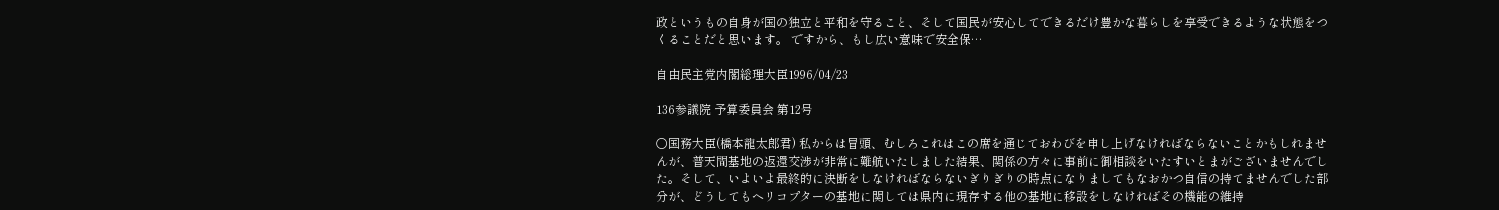政というもの自身が国の独立と平和を守ること、そして国民が安心してできるだけ豊かな暮らしを享受できるような状態をつくることだと思います。 ですから、もし広い意味で安全保…

自由民主党内閣総理大臣1996/04/23

136参議院 予算委員会 第12号

○国務大臣(橋本龍太郎君) 私からは冒頭、むしろこれはこの席を通じておわびを申し上げなければならないことかもしれませんが、普天間基地の返還交渉が非常に難航いたしました結果、関係の方々に事前に御相談をいたすいとまがございませんでした。そして、いよいよ最終的に決断をしなければならないぎりぎりの時点になりましてもなおかつ自信の持てませんでした部分が、どうしてもヘリコプターの基地に関しては県内に現存する他の基地に移設をしなければその機能の維持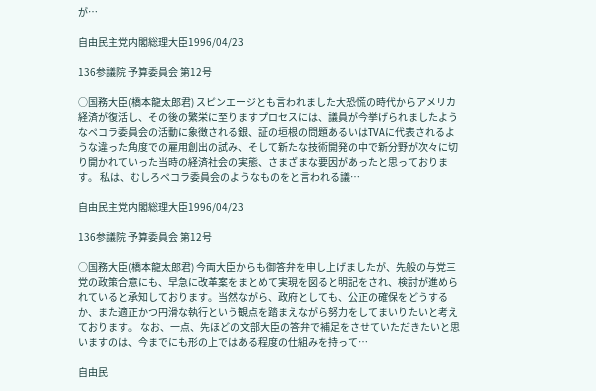が…

自由民主党内閣総理大臣1996/04/23

136参議院 予算委員会 第12号

○国務大臣(橋本龍太郎君) スピンエージとも言われました大恐慌の時代からアメリカ経済が復活し、その後の繁栄に至りますプロセスには、議員が今挙げられましたようなペコラ委員会の活動に象徴される銀、証の垣根の問題あるいはTVAに代表されるような違った角度での雇用創出の試み、そして新たな技術開発の中で新分野が次々に切り開かれていった当時の経済社会の実態、さまざまな要因があったと思っております。 私は、むしろペコラ委員会のようなものをと言われる議…

自由民主党内閣総理大臣1996/04/23

136参議院 予算委員会 第12号

○国務大臣(橋本龍太郎君) 今両大臣からも御答弁を申し上げましたが、先般の与党三党の政策合意にも、早急に改革案をまとめて実現を図ると明記をされ、検討が進められていると承知しております。当然ながら、政府としても、公正の確保をどうするか、また適正かつ円滑な執行という観点を踏まえながら努力をしてまいりたいと考えております。 なお、一点、先ほどの文部大臣の答弁で補足をさせていただきたいと思いますのは、今までにも形の上ではある程度の仕組みを持って…

自由民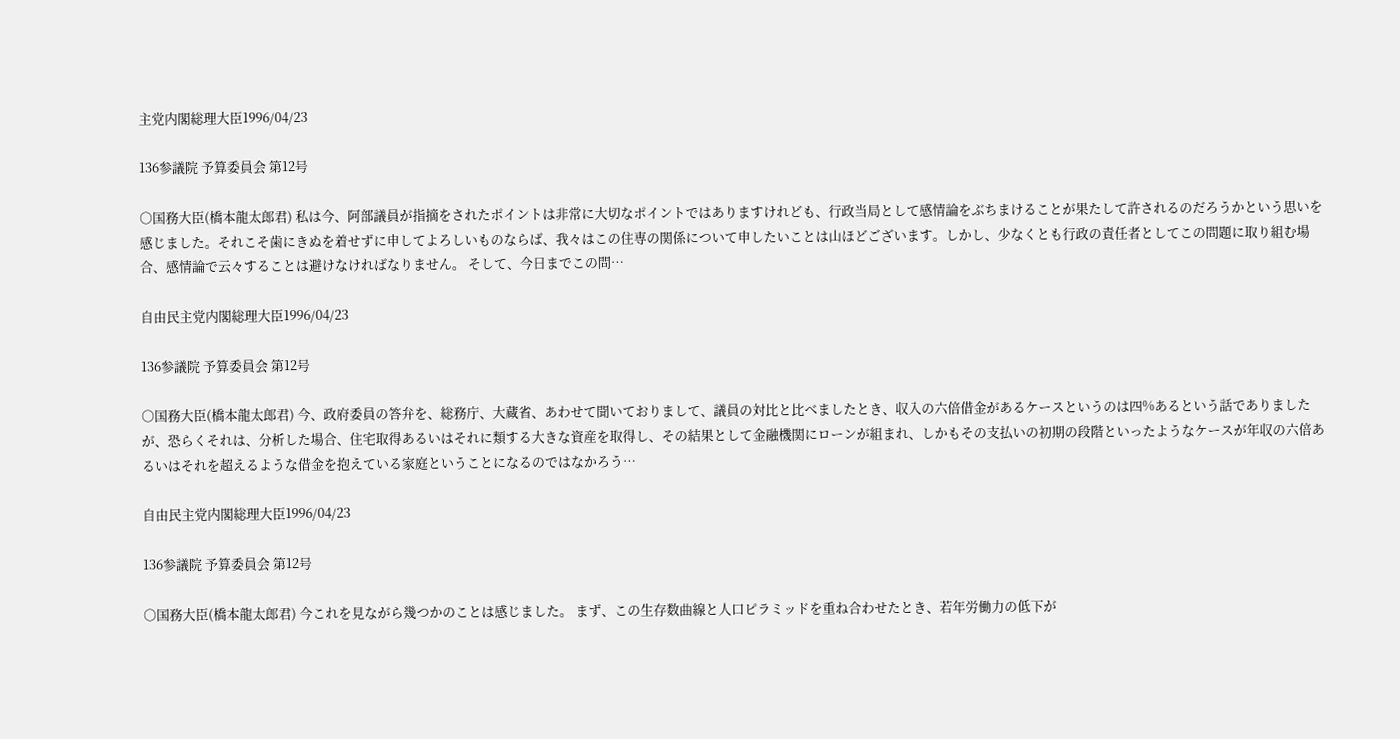主党内閣総理大臣1996/04/23

136参議院 予算委員会 第12号

○国務大臣(橋本龍太郎君) 私は今、阿部議員が指摘をされたポイントは非常に大切なポイントではありますけれども、行政当局として感情論をぶちまけることが果たして許されるのだろうかという思いを感じました。それこそ歯にきぬを着せずに申してよろしいものならば、我々はこの住専の関係について申したいことは山ほどございます。しかし、少なくとも行政の責任者としてこの問題に取り組む場合、感情論で云々することは避けなければなりません。 そして、今日までこの問…

自由民主党内閣総理大臣1996/04/23

136参議院 予算委員会 第12号

○国務大臣(橋本龍太郎君) 今、政府委員の答弁を、総務庁、大蔵省、あわせて聞いておりまして、議員の対比と比べましたとき、収入の六倍借金があるケースというのは四%あるという話でありましたが、恐らくそれは、分析した場合、住宅取得あるいはそれに類する大きな資産を取得し、その結果として金融機関にローンが組まれ、しかもその支払いの初期の段階といったようなケースが年収の六倍あるいはそれを超えるような借金を抱えている家庭ということになるのではなかろう…

自由民主党内閣総理大臣1996/04/23

136参議院 予算委員会 第12号

○国務大臣(橋本龍太郎君) 今これを見ながら幾つかのことは感じました。 まず、この生存数曲線と人口ピラミッドを重ね合わせたとき、若年労働力の低下が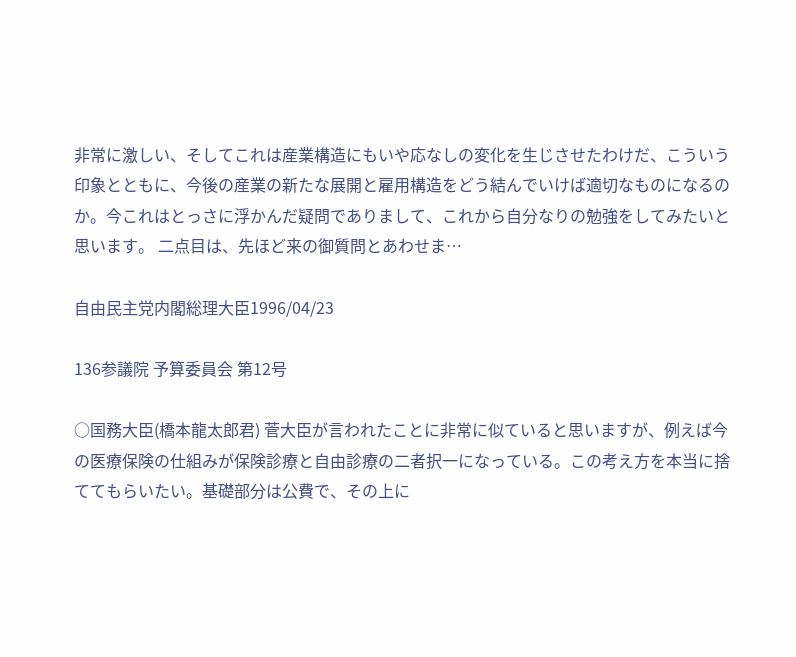非常に激しい、そしてこれは産業構造にもいや応なしの変化を生じさせたわけだ、こういう印象とともに、今後の産業の新たな展開と雇用構造をどう結んでいけば適切なものになるのか。今これはとっさに浮かんだ疑問でありまして、これから自分なりの勉強をしてみたいと思います。 二点目は、先ほど来の御質問とあわせま…

自由民主党内閣総理大臣1996/04/23

136参議院 予算委員会 第12号

○国務大臣(橋本龍太郎君) 菅大臣が言われたことに非常に似ていると思いますが、例えば今の医療保険の仕組みが保険診療と自由診療の二者択一になっている。この考え方を本当に捨ててもらいたい。基礎部分は公費で、その上に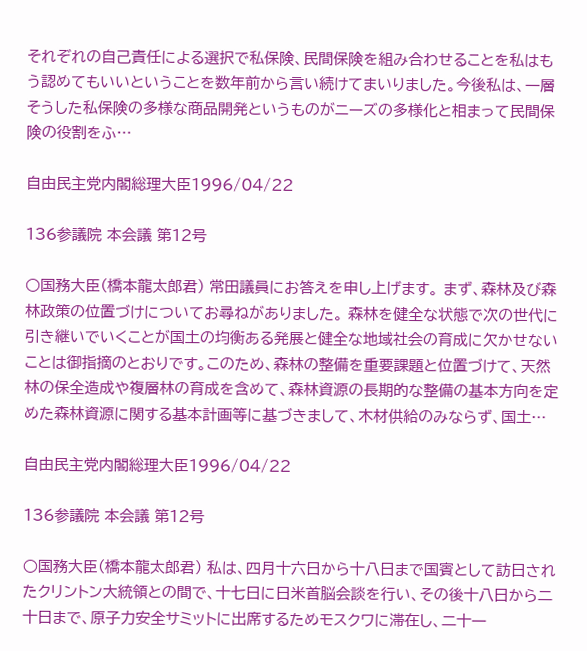それぞれの自己責任による選択で私保険、民間保険を組み合わせることを私はもう認めてもいいということを数年前から言い続けてまいりました。今後私は、一層そうした私保険の多様な商品開発というものがニーズの多様化と相まって民間保険の役割をふ…

自由民主党内閣総理大臣1996/04/22

136参議院 本会議 第12号

○国務大臣(橋本龍太郎君) 常田議員にお答えを申し上げます。 まず、森林及び森林政策の位置づけについてお尋ねがありました。 森林を健全な状態で次の世代に引き継いでいくことが国土の均衡ある発展と健全な地域社会の育成に欠かせないことは御指摘のとおりです。このため、森林の整備を重要課題と位置づけて、天然林の保全造成や複層林の育成を含めて、森林資源の長期的な整備の基本方向を定めた森林資源に関する基本計画等に基づきまして、木材供給のみならず、国土…

自由民主党内閣総理大臣1996/04/22

136参議院 本会議 第12号

○国務大臣(橋本龍太郎君) 私は、四月十六日から十八日まで国賓として訪日されたクリントン大統領との間で、十七日に日米首脳会談を行い、その後十八日から二十日まで、原子力安全サミットに出席するためモスクワに滞在し、二十一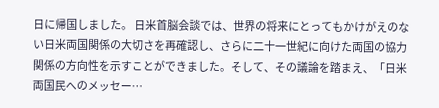日に帰国しました。 日米首脳会談では、世界の将来にとってもかけがえのない日米両国関係の大切さを再確認し、さらに二十一世紀に向けた両国の協力関係の方向性を示すことができました。そして、その議論を踏まえ、「日米両国民へのメッセー…